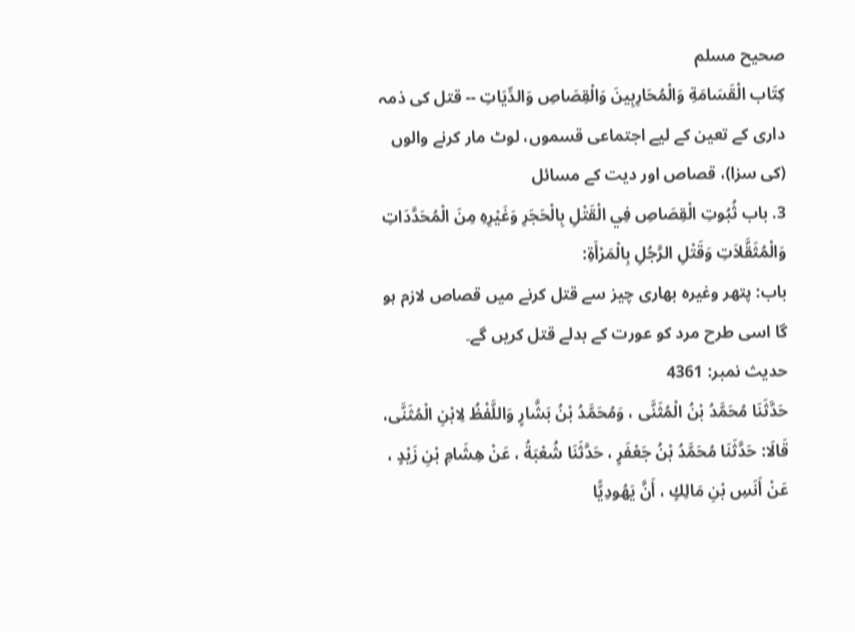صحيح مسلم
كِتَاب الْقَسَامَةِ وَالْمُحَارِبِينَ وَالْقِصَاصِ وَالدِّيَاتِ -- قتل کی ذمہ داری کے تعین کے لیے اجتماعی قسموں، لوٹ مار کرنے والوں (کی سزا)، قصاص اور دیت کے مسائل
3. باب ثُبُوتِ الْقِصَاصِ فِي الْقَتْلِ بِالْحَجَرِ وَغَيْرِهِ مِنَ الْمُحَدَّدَاتِ وَالْمُثَقَّلاَتِ وَقَتْلِ الرَّجُلِ بِالْمَرْأَةِ:
باب: پتھر وغیرہ بھاری چیز سے قتل کرنے میں قصاص لازم ہو گا اسی طرح مرد کو عورت کے بدلے قتل کریں گے۔
حدیث نمبر: 4361
حَدَّثَنَا مُحَمَّدُ بْنُ الْمُثَنَّى ، وَمُحَمَّدُ بْنُ بَشَّارٍ وَاللَّفْظُ لِابْنِ الْمُثَنَّى، قَالَا: حَدَّثَنَا مُحَمَّدُ بْنُ جَعْفَرٍ ، حَدَّثَنَا شُعْبَةُ ، عَنْ هِشَامِ بْنِ زَيْدٍ ، عَنْ أَنَسِ بْنِ مَالِكٍ ، أَنَّ يَهُودِيًّا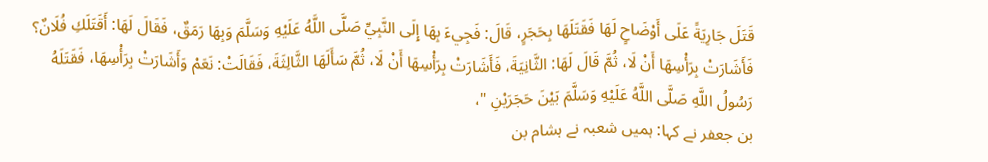قَتَلَ جَارِيَةً عَلَى أَوْضَاحٍ لَهَا فَقَتَلَهَا بِحَجَرٍ، قَالَ: فَجِيءَ بِهَا إِلَى النَّبِيِّ صَلَّى اللَّهُ عَلَيْهِ وَسَلَّمَ وَبِهَا رَمَقٌ، فَقَالَ لَهَا: أَقَتَلَكِ فُلَانٌ؟ فَأَشَارَتْ بِرَأْسِهَا أَنْ لَا، ثُمَّ قَالَ لَهَا: الثَّانِيَةَ، فَأَشَارَتْ بِرَأْسِهَا أَنْ لَا، ثُمَّ سَأَلَهَا الثَّالِثَةَ، فَقَالَتْ: نَعَمْ وَأَشَارَتْ بِرَأْسِهَا، فَقَتَلَهُ رَسُولُ اللَّهِ صَلَّى اللَّهُ عَلَيْهِ وَسَلَّمَ بَيْنَ حَجَرَيْنِ "،
بن جعفر نے کہا: ہمیں شعبہ نے ہشام بن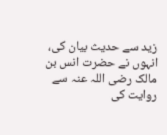زید سے حدیث بیان کی، انہوں نے حضرت انس بن مالک رضی اللہ عنہ سے روایت کی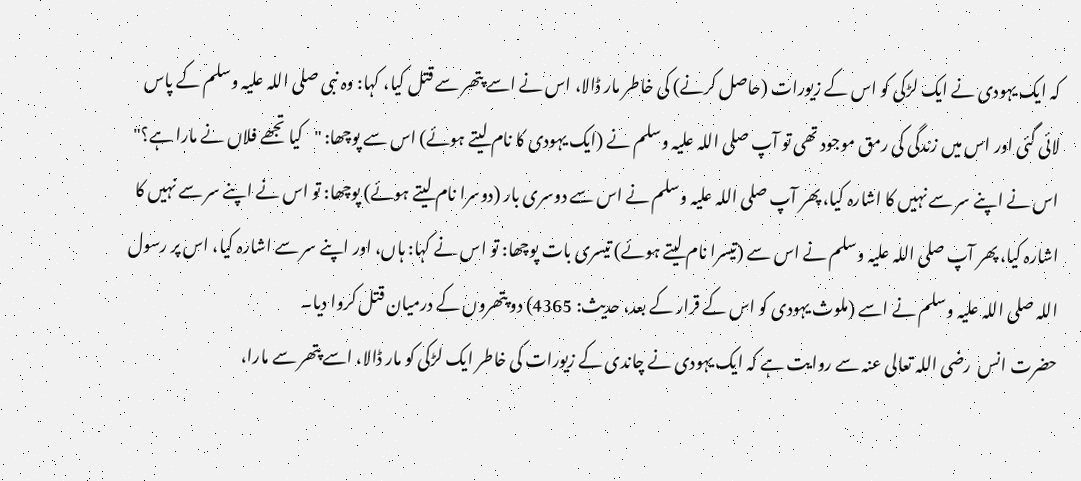کہ ایک یہودی نے ایک لڑکی کو اس کے زیورات (حاصل کرنے) کی خاطر مار ڈالا، اس نے اسے پتھر سے قتل کیا، کہا: وہ نبی صلی اللہ علیہ وسلم کے پاس لائی گئی اور اس میں زندگی کی رمق موجود تھی تو آپ صلی اللہ علیہ وسلم نے (ایک یہودی کا نام لیتے ہوئے) اس سے پوچھا: "کیا تجھے فلاں نے مارا ہے؟" اس نے اپنے سر سے نہیں کا اشارہ کیا، پھر آپ صلی اللہ علیہ وسلم نے اس سے دوسری بار (دوسرا نام لیتے ہوئے) پوچھا: تو اس نے اپنے سر سے نہیں کا اشارہ کیا، پھر آپ صلی اللہ علیہ وسلم نے اس سے (تیسرا نام لیتے ہوئے) تیسری بات پوچھا: تو اس نے کہا: ہاں، اور اپنے سر سے اشارہ کیا، اس پر رسول اللہ صلی اللہ علیہ وسلم نے اسے (ملوث یہودی کو اس کے قرار کے بعد، حدیث: 4365) دو پتھروں کے درمیان قتل کروا دیا۔
حضرت انس  رضی اللہ تعالی عنہ سے روایت ہے کہ ایک یہودی نے چاندی کے زیورات کی خاطر ایک لڑکی کو مار ڈالا، اسے پتھر سے مارا،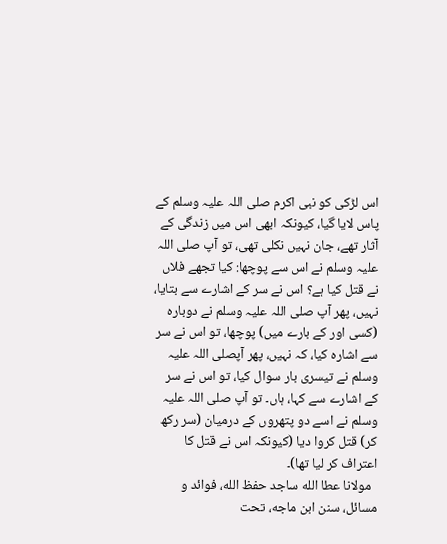اس لڑکی کو نبی اکرم صلی اللہ علیہ وسلم کے پاس لایا گیا، کیونکہ ابھی اس میں زندگی کے آثار تھے، جان نہیں نکلی تھی، تو آپ صلی اللہ علیہ وسلم نے اس سے پوچھا: کیا تجھے فلاں نے قتل کیا ہے؟ اس نے سر کے اشارے سے بتایا، نہیں، پھر آپ صلی اللہ علیہ وسلم نے دوبارہ (کسی اور کے بارے میں) پوچھا، تو اس نے سر سے اشارہ کیا، کہ نہیں، پھر آپصلی اللہ علیہ وسلم نے تیسری بار سوال کیا، تو اس نے سر کے اشارے سے کہا، ہاں۔ تو آپ صلی اللہ علیہ وسلم نے اسے دو پتھروں کے درمیان (سر رکھ کر) قتل کروا دیا (کیونکہ اس نے قتل کا اعتراف کر لیا تھا)۔
  مولانا عطا الله ساجد حفظ الله، فوائد و مسائل، سنن ابن ماجه، تحت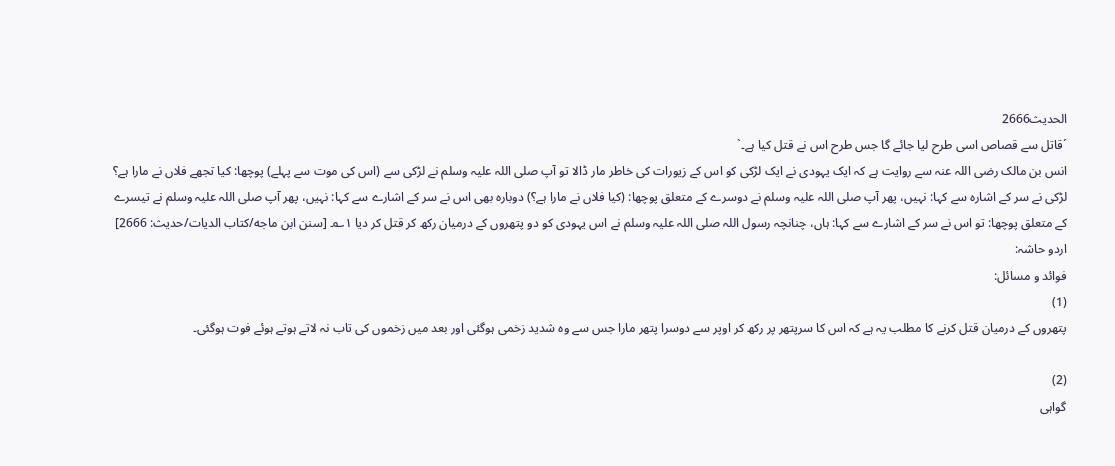الحديث2666
´قاتل سے قصاص اسی طرح لیا جائے گا جس طرح اس نے قتل کیا ہے۔`
انس بن مالک رضی اللہ عنہ سے روایت ہے کہ ایک یہودی نے ایک لڑکی کو اس کے زیورات کی خاطر مار ڈالا تو آپ صلی اللہ علیہ وسلم نے لڑکی سے (اس کی موت سے پہلے) پوچھا: کیا تجھے فلاں نے مارا ہے؟ لڑکی نے سر کے اشارہ سے کہا: نہیں، پھر آپ صلی اللہ علیہ وسلم نے دوسرے کے متعلق پوچھا: (کیا فلاں نے مارا ہے؟) دوبارہ بھی اس نے سر کے اشارے سے کہا: نہیں، پھر آپ صلی اللہ علیہ وسلم نے تیسرے کے متعلق پوچھا: تو اس نے سر کے اشارے سے کہا: ہاں، چنانچہ رسول اللہ صلی اللہ علیہ وسلم نے اس یہودی کو دو پتھروں کے درمیان رکھ کر قتل کر دیا ۱؎۔ [سنن ابن ماجه/كتاب الديات/حدیث: 2666]
اردو حاشہ:
فوائد و مسائل:
(1)
پتھروں کے درمیان قتل کرنے کا مطلب یہ ہے کہ اس کا سرپتھر پر رکھ کر اوپر سے دوسرا پتھر مارا جس سے وہ شدید زخمی ہوگئی اور بعد میں زخموں کی تاب نہ لاتے ہوتے ہوئے فوت ہوگئی۔

(2)
گواہی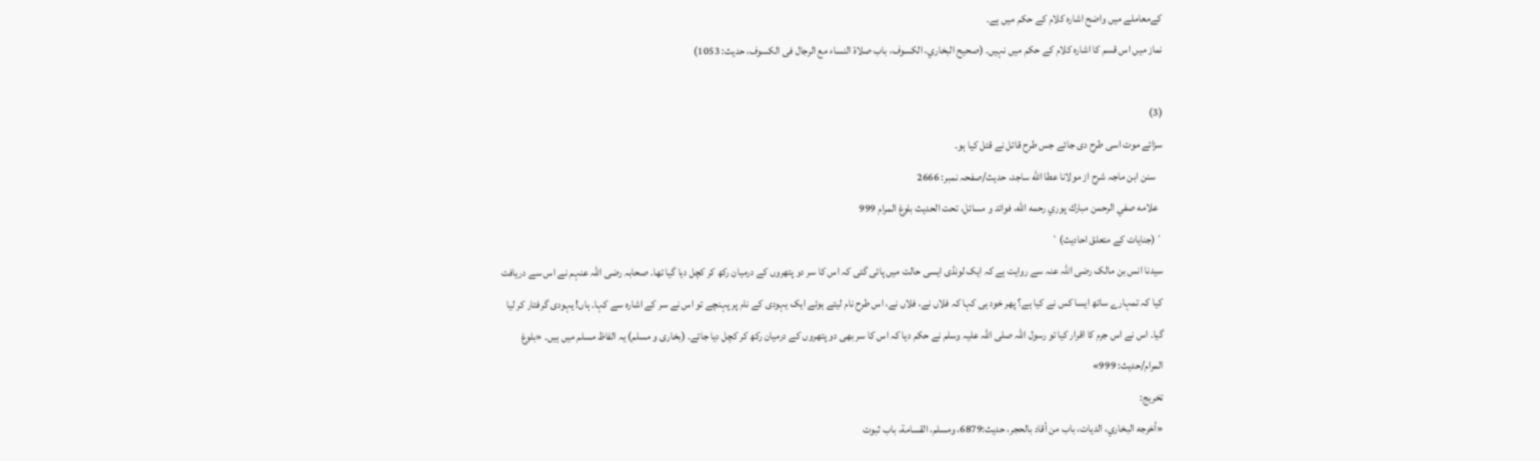کےمعاملے میں واضح اشارہ کلام کے حکم میں ہے۔
نماز میں اس قسم کا اشارہ کلام کے حکم میں نہیں۔ (صحیح البخاري، الکسوف، باب صلاۃ النساء مع الرجال فی الکسوف، حدیث: 1053)

(3)
سزائے موت اسی طرح دی جائے جس طرح قاتل نے قتل کیا ہو۔
   سنن ابن ماجہ شرح از مولانا عطا الله ساجد، حدیث/صفحہ نمبر: 2666
  علامه صفي الرحمن مبارك پوري رحمه الله، فوائد و مسائل، تحت الحديث بلوغ المرام 999
´(جنایات کے متعلق احادیث)`
سیدنا انس بن مالک رضی اللہ عنہ سے روایت ہے کہ ایک لونڈی ایسی حالت میں پائی گئی کہ اس کا سر دو پتھروں کے درمیان رکھ کر کچل دیا گیا تھا۔ صحابہ رضی اللہ عنہم نے اس سے دریافت کیا کہ تمہارے ساتھ ایسا کس نے کیا ہے؟ پھر خود ہی کہا کہ فلاں نے، فلاں نے، اس طرح نام لیتے ہوئے ایک یہودی کے نام پر پہنچے تو اس نے سر کے اشارہ سے کہا۔ ہاں! یہودی گرفتار کر لیا گیا۔ اس نے اس جرم کا اقرار کیا تو رسول اللہ صلی اللہ علیہ وسلم نے حکم دیا کہ اس کا سر بھی دو پتھروں کے درمیان رکھ کر کچل دیا جائے۔ (بخاری و مسلم) یہ الفاظ مسلم میں ہیں۔ «بلوغ المرام/حدیث: 999»
تخریج:
«أخرجه البخاري، الديات، باب من أقاد بالحجر، حديث:6879، ومسلم، القسامة، باب ثبوت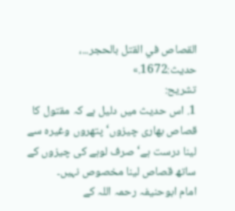القصاص في القتل بالحجر...، حديث:1672.»
تشریح:
1. اس حدیث میں دلیل ہے کہ مقتول کا قصاص بھاری چیزوں‘ پتھروں وغیرہ سے لینا درست ہے‘ صرف لوہے کی چیزوں کے ساتھ قصاص لینا مخصوص نہیں۔
امام ابوحنیفہ رحمہ اللہ کے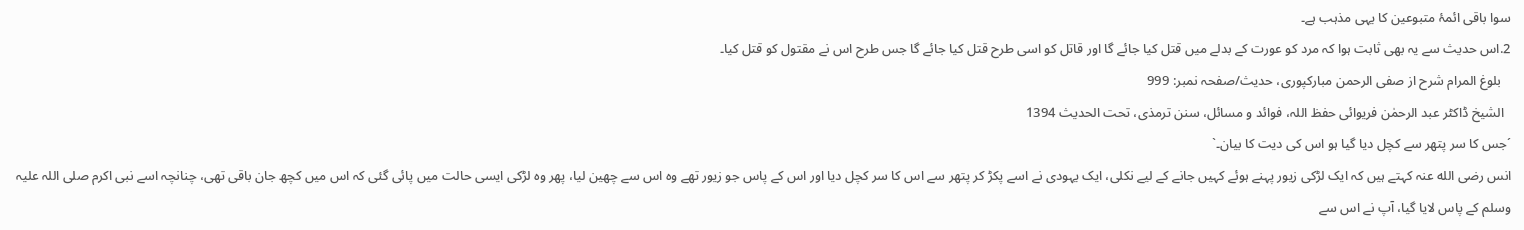سوا باقی ائمۂ متبوعین کا یہی مذہب ہے۔
2.اس حدیث سے یہ بھی ثابت ہوا کہ مرد کو عورت کے بدلے میں قتل کیا جائے گا اور قاتل کو اسی طرح قتل کیا جائے گا جس طرح اس نے مقتول کو قتل کیا۔
   بلوغ المرام شرح از صفی الرحمن مبارکپوری، حدیث/صفحہ نمبر: 999
  الشیخ ڈاکٹر عبد الرحمٰن فریوائی حفظ اللہ، فوائد و مسائل، سنن ترمذی، تحت الحديث 1394
´جس کا سر پتھر سے کچل دیا گیا ہو اس کی دیت کا بیان۔`
انس رضی الله عنہ کہتے ہیں کہ ایک لڑکی زیور پہنے ہوئے کہیں جانے کے لیے نکلی، ایک یہودی نے اسے پکڑ کر پتھر سے اس کا سر کچل دیا اور اس کے پاس جو زیور تھے وہ اس سے چھین لیا، پھر وہ لڑکی ایسی حالت میں پائی گئی کہ اس میں کچھ جان باقی تھی، چنانچہ اسے نبی اکرم صلی اللہ علیہ وسلم کے پاس لایا گیا، آپ نے اس سے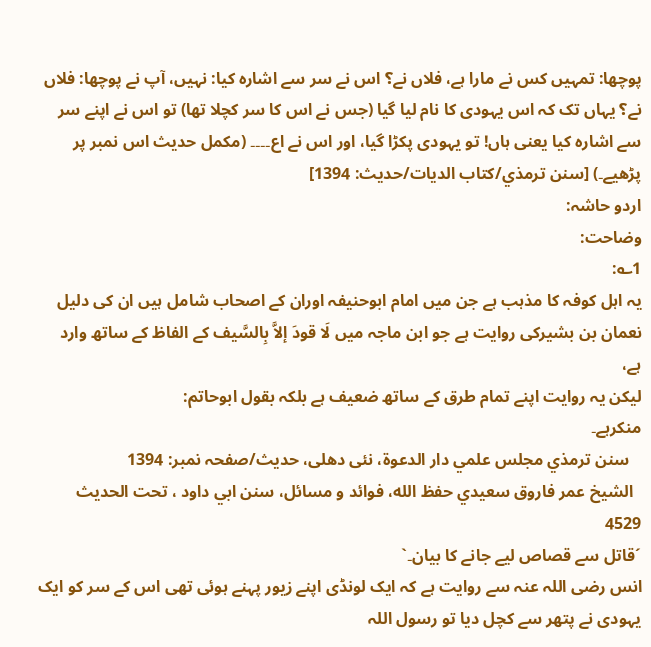پوچھا: تمہیں کس نے مارا ہے، فلاں نے؟ اس نے سر سے اشارہ کیا: نہیں، آپ نے پوچھا: فلاں نے؟ یہاں تک کہ اس یہودی کا نام لیا گیا (جس نے اس کا سر کچلا تھا) تو اس نے اپنے سر سے اشارہ کیا یعنی ہاں! تو یہودی پکڑا گیا، اور اس نے اع۔۔۔۔ (مکمل حدیث اس نمبر پر پڑھیے۔) [سنن ترمذي/كتاب الديات/حدیث: 1394]
اردو حاشہ:
وضاحت:
1؎:
یہ اہل کوفہ کا مذہب ہے جن میں امام ابوحنیفہ اوران کے اصحاب شامل ہیں ان کی دلیل نعمان بن بشیرکی روایت ہے جو ابن ماجہ میں لَا قودَ إلاَّ بِالسَّيف کے الفاظ کے ساتھ وارد ہے،
لیکن یہ روایت اپنے تمام طرق کے ساتھ ضعیف ہے بلکہ بقول ابوحاتم:
منکرہے۔
   سنن ترمذي مجلس علمي دار الدعوة، نئى دهلى، حدیث/صفحہ نمبر: 1394
  الشيخ عمر فاروق سعيدي حفظ الله، فوائد و مسائل، سنن ابي داود ، تحت الحديث 4529
´قاتل سے قصاص لیے جانے کا بیان۔`
انس رضی اللہ عنہ سے روایت ہے کہ ایک لونڈی اپنے زیور پہنے ہوئی تھی اس کے سر کو ایک یہودی نے پتھر سے کچل دیا تو رسول اللہ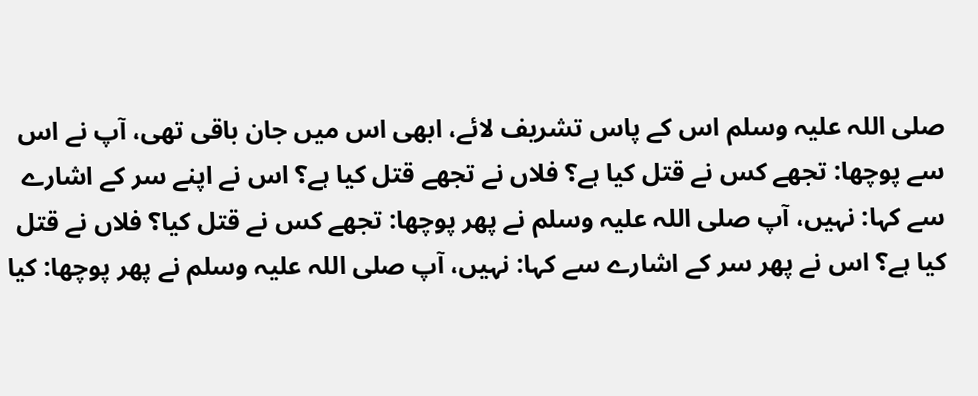صلی اللہ علیہ وسلم اس کے پاس تشریف لائے، ابھی اس میں جان باقی تھی، آپ نے اس سے پوچھا: تجھے کس نے قتل کیا ہے؟ فلاں نے تجھے قتل کیا ہے؟ اس نے اپنے سر کے اشارے سے کہا: نہیں، آپ صلی اللہ علیہ وسلم نے پھر پوچھا: تجھے کس نے قتل کیا؟ فلاں نے قتل کیا ہے؟ اس نے پھر سر کے اشارے سے کہا: نہیں، آپ صلی اللہ علیہ وسلم نے پھر پوچھا: کیا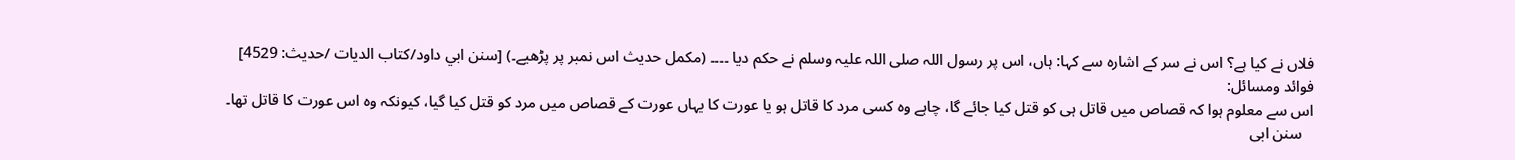فلاں نے کیا ہے؟ اس نے سر کے اشارہ سے کہا: ہاں، اس پر رسول اللہ صلی اللہ علیہ وسلم نے حکم دیا ۔۔۔۔ (مکمل حدیث اس نمبر پر پڑھیے۔) [سنن ابي داود/كتاب الديات /حدیث: 4529]
فوائد ومسائل:
اس سے معلوم ہوا کہ قصاص میں قاتل ہی کو قتل کیا جائے گا، چاہے وہ کسی مرد کا قاتل ہو یا عورت کا یہاں عورت کے قصاص میں مرد کو قتل کیا گیا، کیونکہ وہ اس عورت کا قاتل تھا۔
   سنن ابی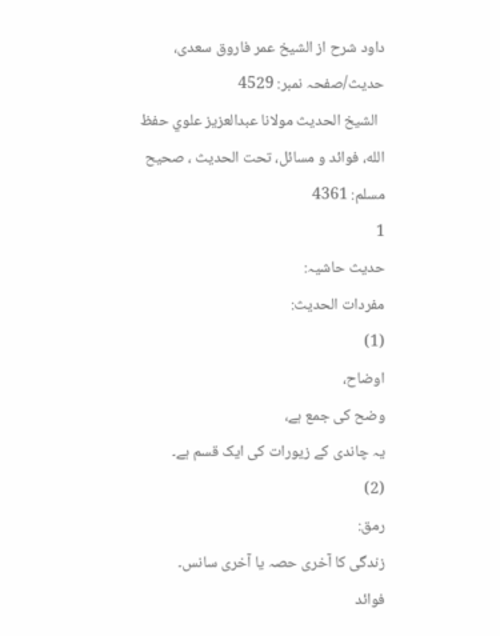داود شرح از الشیخ عمر فاروق سعدی، حدیث/صفحہ نمبر: 4529
  الشيخ الحديث مولانا عبدالعزيز علوي حفظ الله، فوائد و مسائل، تحت الحديث ، صحيح مسلم: 4361
1
حدیث حاشیہ:
مفردات الحدیث:
(1)
اوضاح،
وضح کی جمع ہے،
یہ چاندی کے زیورات کی ایک قسم ہے۔
(2)
رمق:
زندگی کا آخری حصہ یا آخری سانس۔
فوائد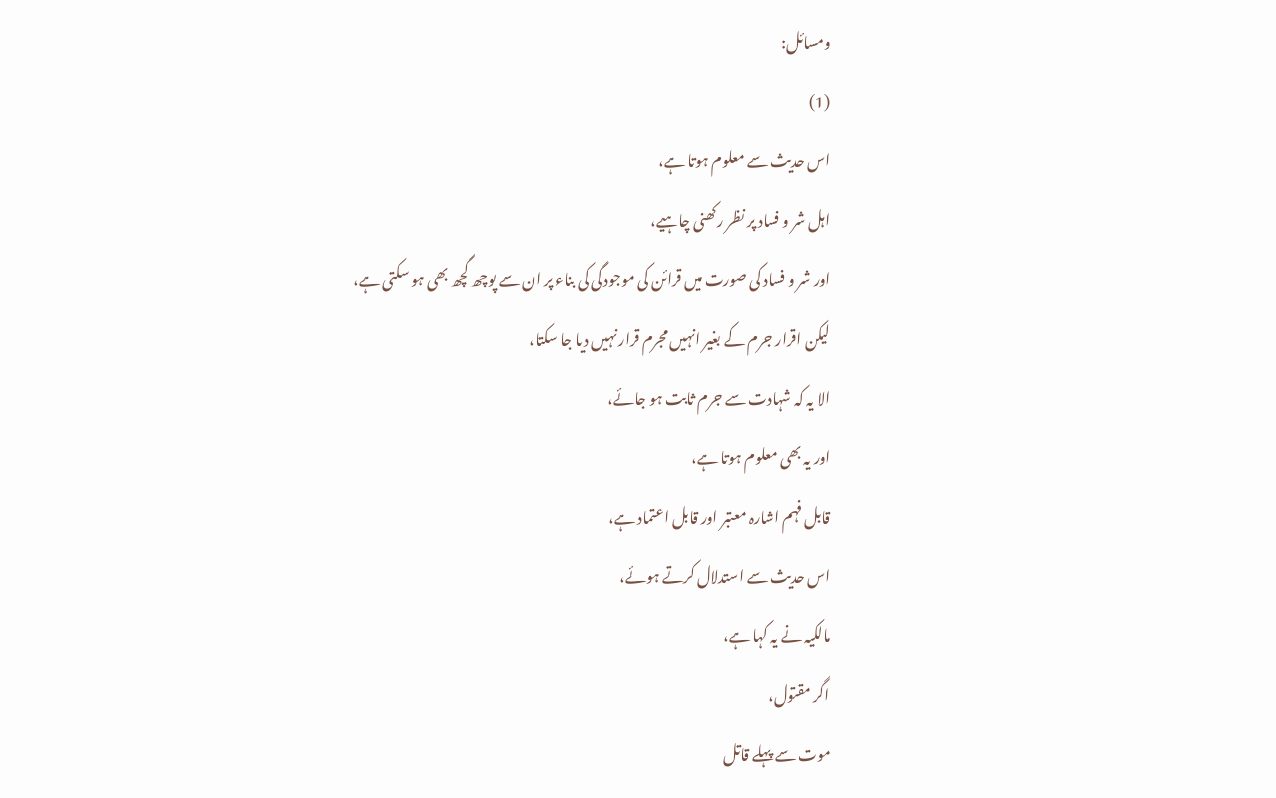ومسائل:
(1)
اس حدیث سے معلوم ہوتا ہے،
اہل شر و فساد پر نظر رکھنی چاہیے،
اور شر و فساد کی صورت میں قرائن کی موجودگی کی بناء پر ان سے پوچھ گچھ بھی ہو سکتی ہے،
لیکن اقرار جرم کے بغیر انہیں مجرم قرار نہیں دیا جا سکتا،
الا یہ کہ شہادت سے جرم ثابت ہو جائے،
اور یہ بھی معلوم ہوتا ہے،
قابل فہم اشارہ معتبر اور قابل اعتماد ہے،
اس حدیث سے استدلال کرتے ہوئے،
مالکیہ نے یہ کہا ہے،
اگر مقتول،
موت سے پہلے قاتل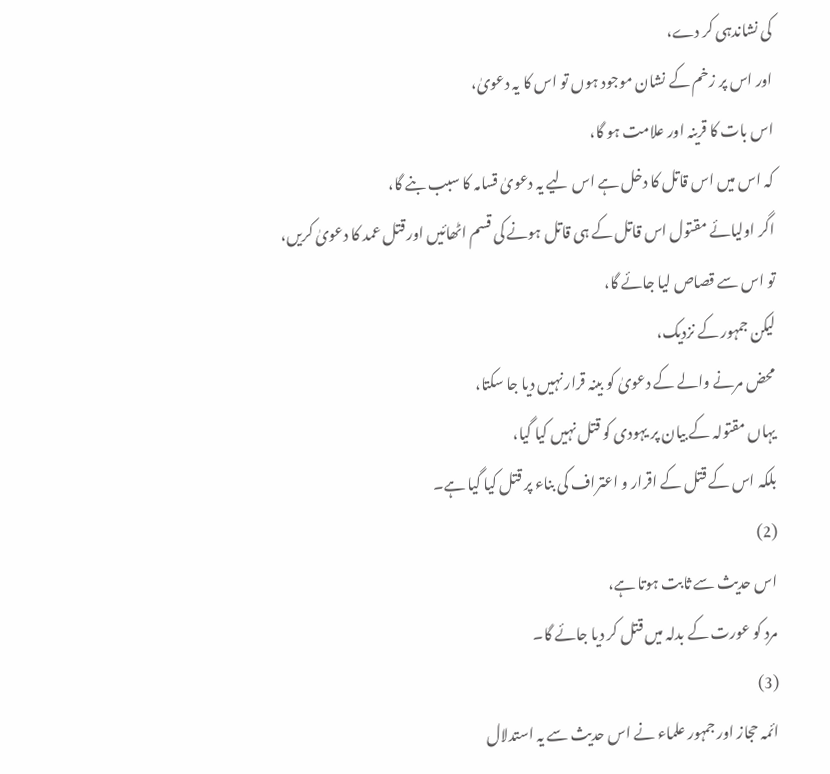کی نشاندہی کر دے،
اور اس پر زخم کے نشان موجود ہوں تو اس کا یہ دعویٰ،
اس بات کا قرینہ اور علامت ہو گا،
کہ اس میں اس قاتل کا دخل ہے اس لیے یہ دعویٰ قسامہ کا سبب بنے گا،
اگر اولیائے مقتول اس قاتل کے ہی قاتل ہونے کی قسم اٹھائیں اور قتل عمد کا دعویٰ کریں،
تو اس سے قصاص لیا جائے گا،
لیکن جمہور کے نزدیک،
محض مرنے والے کے دعویٰ کو بینہ قرار نہیں دیا جا سکتا،
یہاں مقتولہ کے بیان پر یہودی کو قتل نہیں کیا گیا،
بلکہ اس کے قتل کے اقرار و اعتراف کی بناء پر قتل کیا گیا ہے۔
(2)
اس حدیث سے ثابت ہوتا ہے،
مرد کو عورت کے بدلہ میں قتل کر دیا جائے گا۔
(3)
ائمہ حجاز اور جمہور علماء نے اس حدیث سے یہ استدلال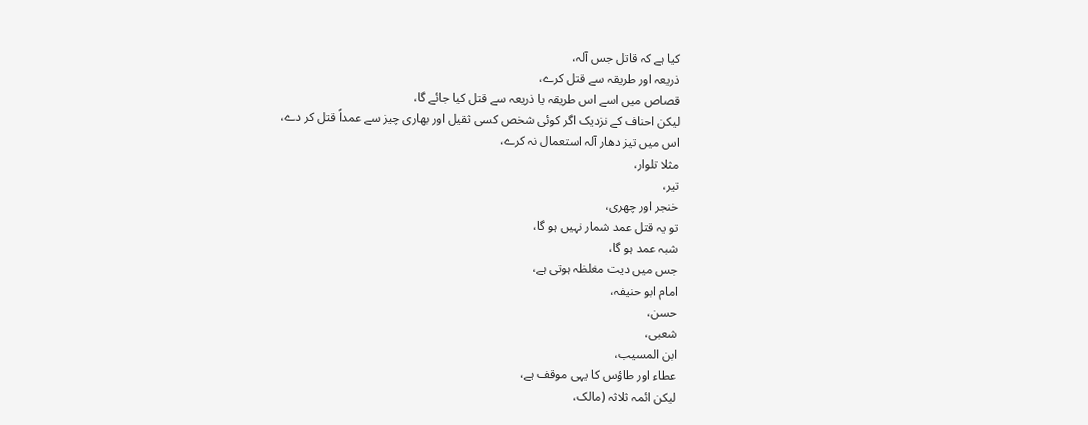کیا ہے کہ قاتل جس آلہ،
ذریعہ اور طریقہ سے قتل کرے،
قصاص میں اسے اس طریقہ یا ذریعہ سے قتل کیا جائے گا،
لیکن احناف کے نزدیک اگر کوئی شخص کسی ثقیل اور بھاری چیز سے عمداً قتل کر دے،
اس میں تیز دھار آلہ استعمال نہ کرے،
مثلا تلوار،
تیر،
خنجر اور چھری،
تو یہ قتل عمد شمار نہیں ہو گا،
شبہ عمد ہو گا،
جس میں دیت مغلظہ ہوتی ہے،
امام ابو حنیفہ،
حسن،
شعبی،
ابن المسیب،
عطاء اور طاؤس کا یہی موقف ہے،
لیکن ائمہ ثلاثہ (مالک،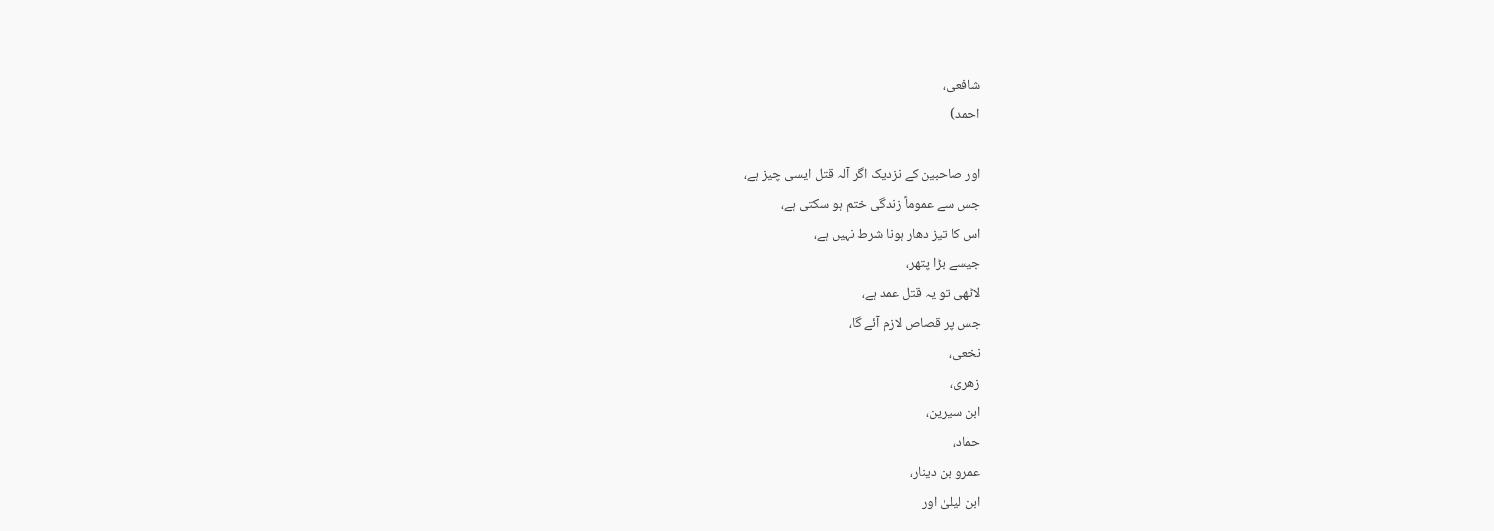شافعی،
احمد)

اور صاحبین کے نزدیک اگر آلہ قتل ایسی چیز ہے،
جس سے عموماً زندگی ختم ہو سکتی ہے،
اس کا تیز دھار ہونا شرط نہیں ہے،
جیسے بڑا پتھر،
لاٹھی تو یہ قتل عمد ہے،
جس پر قصاص لازم آئے گا،
نخعی،
زھری،
ابن سیرین،
حماد،
عمرو بن دینار،
ابن لیلیٰ اور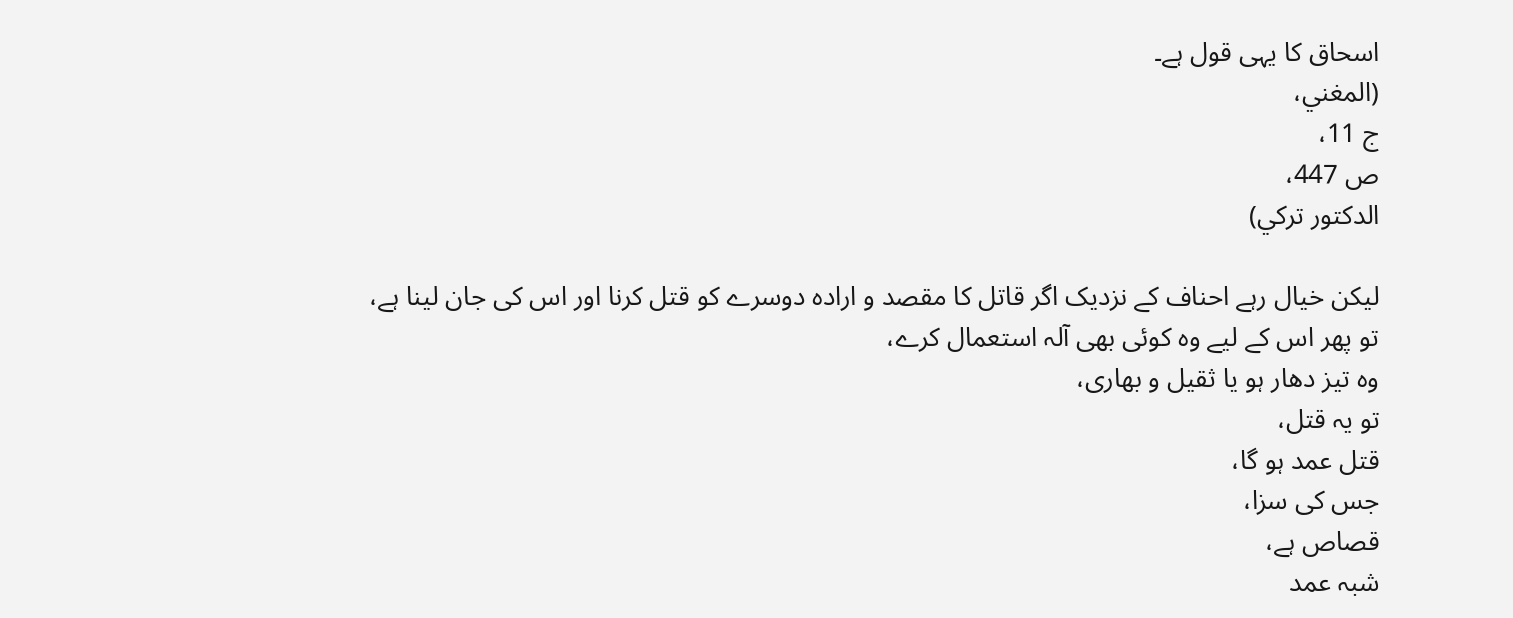اسحاق کا یہی قول ہے۔
(المغني،
ج 11،
ص 447،
الدکتور ترکي)

لیکن خیال رہے احناف کے نزدیک اگر قاتل کا مقصد و ارادہ دوسرے کو قتل کرنا اور اس کی جان لینا ہے،
تو پھر اس کے لیے وہ کوئی بھی آلہ استعمال کرے،
وہ تیز دھار ہو یا ثقیل و بھاری،
تو یہ قتل،
قتل عمد ہو گا،
جس کی سزا،
قصاص ہے،
شبہ عمد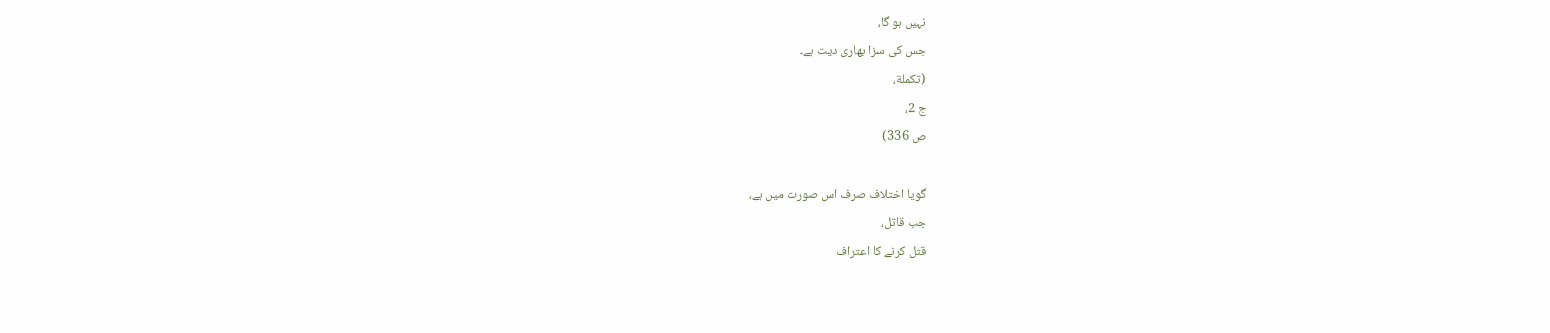نہیں ہو گا،
جس کی سزا بھاری دیت ہے۔
(تکملة،
ج 2،
ص 336)

گویا اختلاف صرف اس صورت میں ہے،
جب قاتل،
قتل کرنے کا اعتراف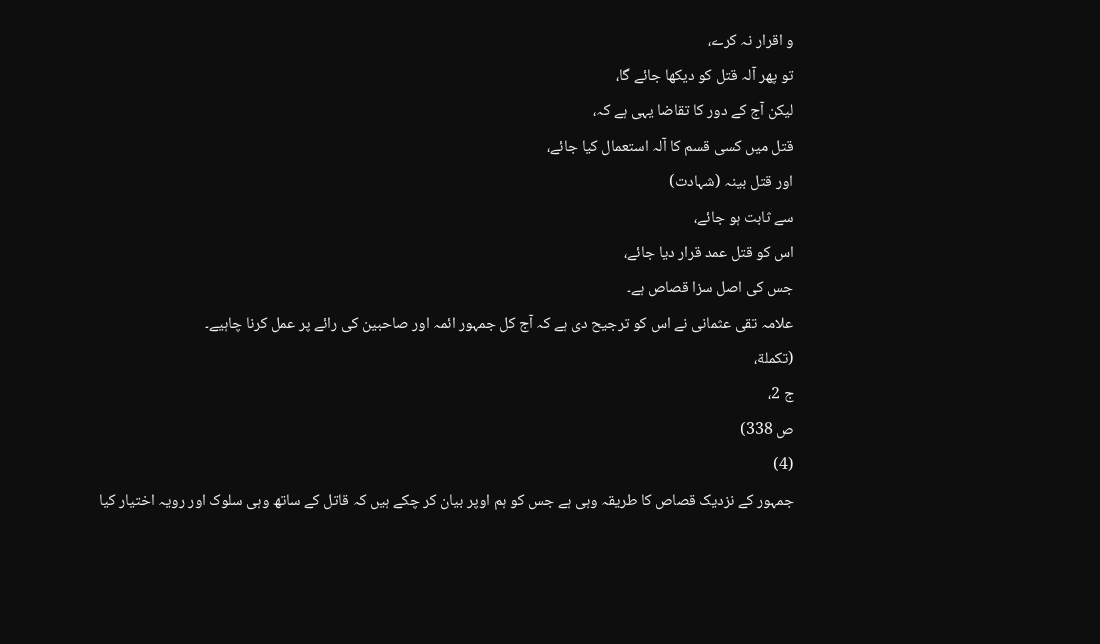و اقرار نہ کرے،
تو پھر آلہ قتل کو دیکھا جائے گا،
لیکن آج کے دور کا تقاضا یہی ہے کہ،
قتل میں کسی قسم کا آلہ استعمال کیا جائے،
اور قتل بینہ (شہادت)
سے ثابت ہو جائے،
اس کو قتل عمد قرار دیا جائے،
جس کی اصل سزا قصاص ہے۔
علامہ تقی عثمانی نے اس کو ترجیح دی ہے کہ آج کل جمہور ائمہ اور صاحبین کی رائے پر عمل کرنا چاہیے۔
(تکملة،
ج 2،
ص 338)
(4)
جمہور کے نزدیک قصاص کا طریقہ وہی ہے جس کو ہم اوپر بیان کر چکے ہیں کہ قاتل کے ساتھ وہی سلوک اور رویہ اختیار کیا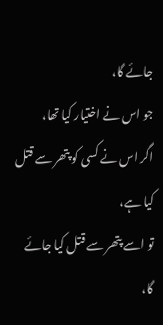جائے گا،
جو اس نے اختیار کیا تھا،
اگر اس نے کسی کو پتھر سے قتل کیا ہے،
تو اسے پتھر سے قتل کیا جائے گا،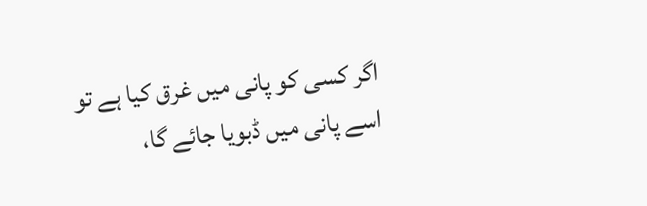اگر کسی کو پانی میں غرق کیا ہے تو اسے پانی میں ڈبویا جائے گا،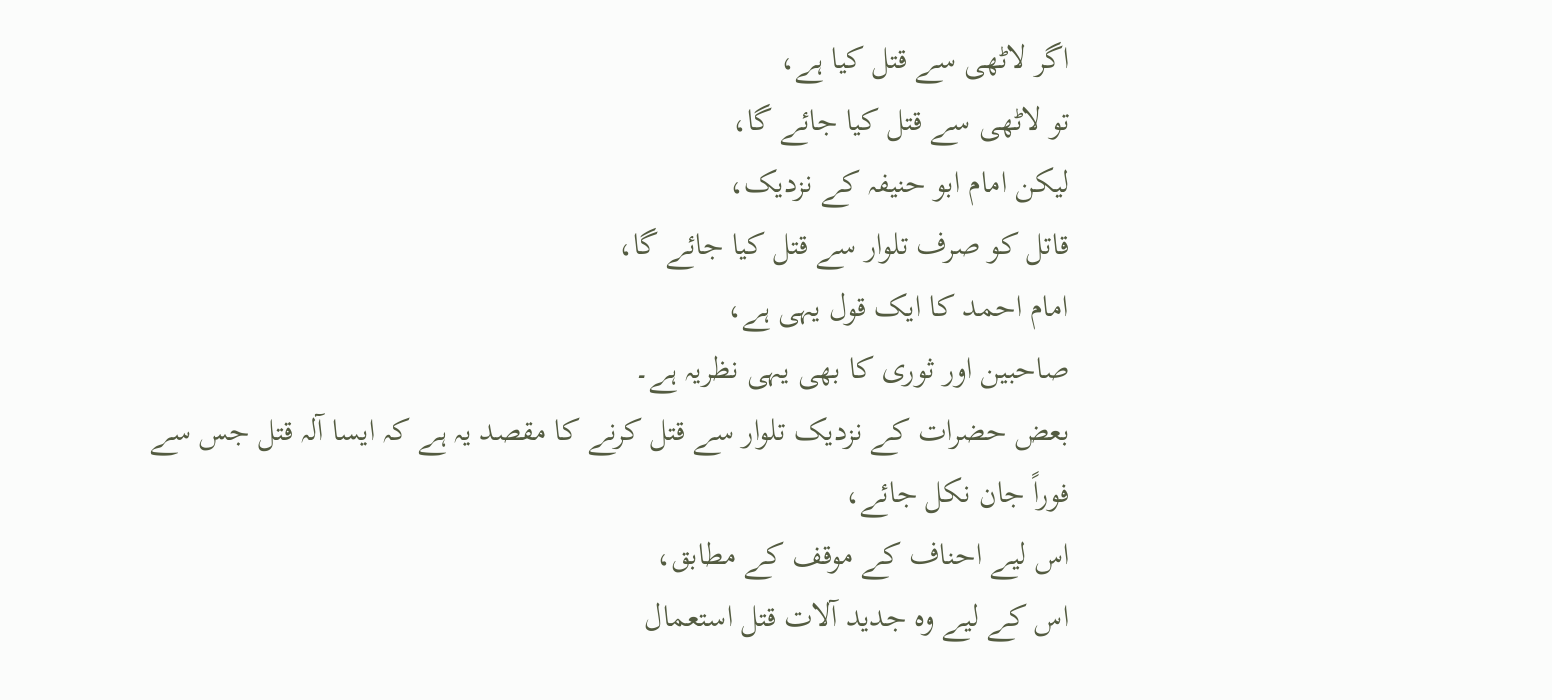اگر لاٹھی سے قتل کیا ہے،
تو لاٹھی سے قتل کیا جائے گا،
لیکن امام ابو حنیفہ کے نزدیک،
قاتل کو صرف تلوار سے قتل کیا جائے گا،
امام احمد کا ایک قول یہی ہے،
صاحبین اور ثوری کا بھی یہی نظریہ ہے۔
بعض حضرات کے نزدیک تلوار سے قتل کرنے کا مقصد یہ ہے کہ ایسا آلہ قتل جس سے فوراً جان نکل جائے،
اس لیے احناف کے موقف کے مطابق،
اس کے لیے وہ جدید آلات قتل استعمال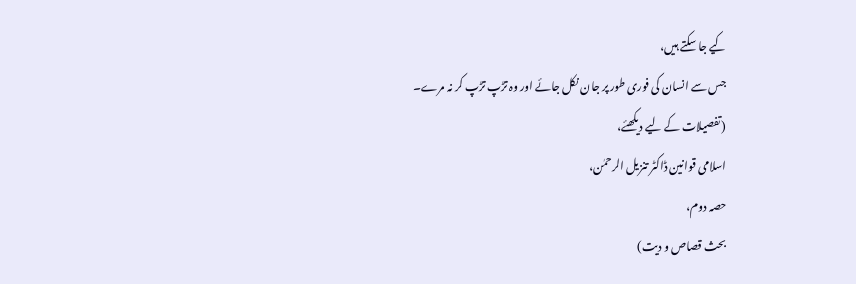کیے جا سکتے ہیں،
جس سے انسان کی فوری طور پر جان نکل جائے اور وہ تڑپ تڑپ کر نہ مرے۔
(تفصیلات کے لیے دیکھئے،
اسلامی قوانین ڈاکٹر تنزیل الرحمٰن،
حصہ دوم،
بحث قصاص و دیت)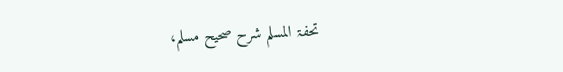تحفۃ المسلم شرح صحیح مسلم،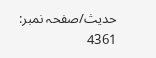حدیث/صفحہ نمبر: 4361